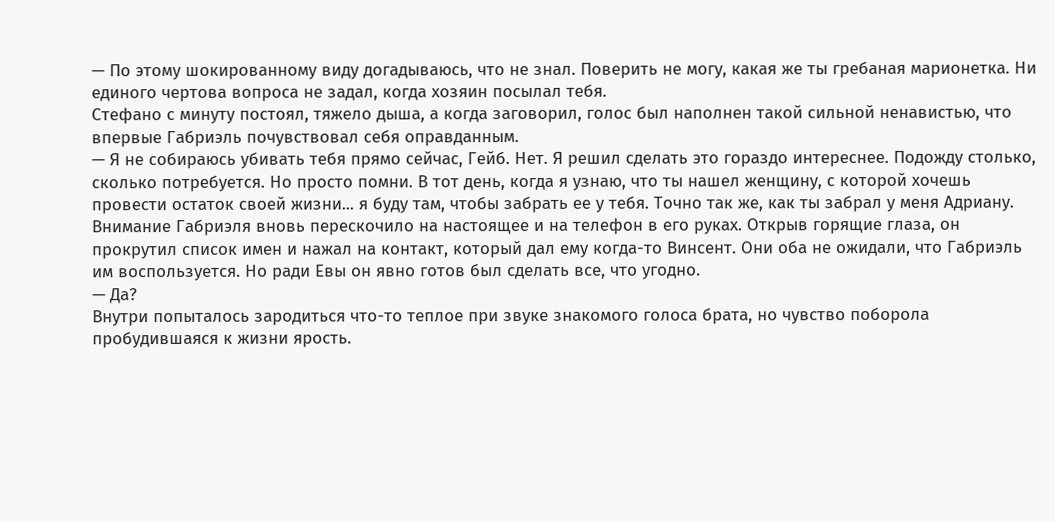— По этому шокированному виду догадываюсь, что не знал. Поверить не могу, какая же ты гребаная марионетка. Ни единого чертова вопроса не задал, когда хозяин посылал тебя.
Стефано с минуту постоял, тяжело дыша, а когда заговорил, голос был наполнен такой сильной ненавистью, что впервые Габриэль почувствовал себя оправданным.
— Я не собираюсь убивать тебя прямо сейчас, Гейб. Нет. Я решил сделать это гораздо интереснее. Подожду столько, сколько потребуется. Но просто помни. В тот день, когда я узнаю, что ты нашел женщину, с которой хочешь провести остаток своей жизни... я буду там, чтобы забрать ее у тебя. Точно так же, как ты забрал у меня Адриану.
Внимание Габриэля вновь перескочило на настоящее и на телефон в его руках. Открыв горящие глаза, он прокрутил список имен и нажал на контакт, который дал ему когда-то Винсент. Они оба не ожидали, что Габриэль им воспользуется. Но ради Евы он явно готов был сделать все, что угодно.
— Да?
Внутри попыталось зародиться что-то теплое при звуке знакомого голоса брата, но чувство поборола пробудившаяся к жизни ярость.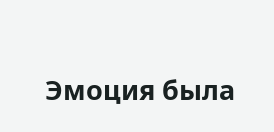Эмоция была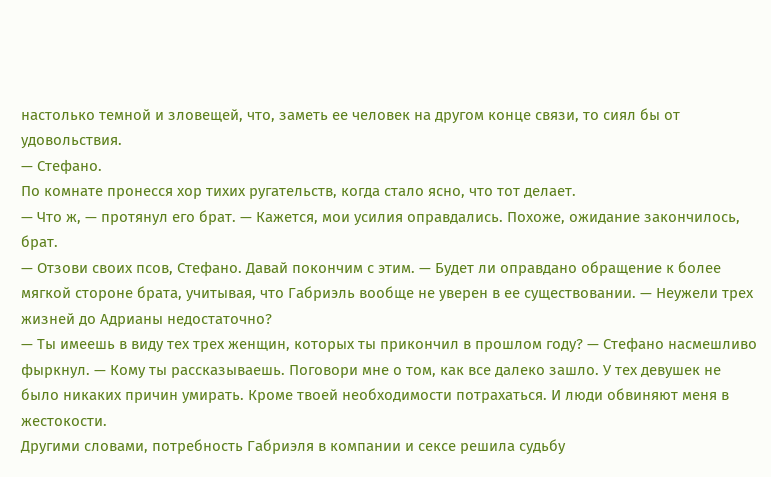настолько темной и зловещей, что, заметь ее человек на другом конце связи, то сиял бы от удовольствия.
— Стефано.
По комнате пронесся хор тихих ругательств, когда стало ясно, что тот делает.
— Что ж, — протянул его брат. — Кажется, мои усилия оправдались. Похоже, ожидание закончилось, брат.
— Отзови своих псов, Стефано. Давай покончим с этим. — Будет ли оправдано обращение к более мягкой стороне брата, учитывая, что Габриэль вообще не уверен в ее существовании. — Неужели трех жизней до Адрианы недостаточно?
— Ты имеешь в виду тех трех женщин, которых ты прикончил в прошлом году? — Стефано насмешливо фыркнул. — Кому ты рассказываешь. Поговори мне о том, как все далеко зашло. У тех девушек не было никаких причин умирать. Кроме твоей необходимости потрахаться. И люди обвиняют меня в жестокости.
Другими словами, потребность Габриэля в компании и сексе решила судьбу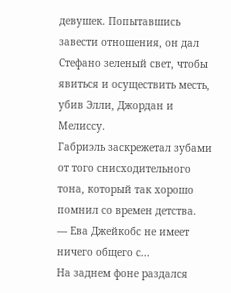девушек. Попытавшись завести отношения, он дал Стефано зеленый свет, чтобы явиться и осуществить месть, убив Элли, Джордан и Мелиссу.
Габриэль заскрежетал зубами от того снисходительного тона, который так хорошо помнил со времен детства.
— Ева Джейкобс не имеет ничего общего с...
На заднем фоне раздался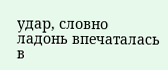удар, словно ладонь впечаталась в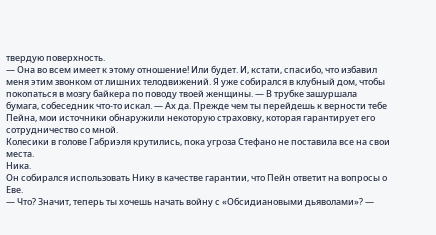твердую поверхность.
— Она во всем имеет к этому отношение! Или будет. И, кстати, спасибо, что избавил меня этим звонком от лишних телодвижений. Я уже собирался в клубный дом, чтобы покопаться в мозгу байкера по поводу твоей женщины. — В трубке зашуршала бумага, собеседник что-то искал. — Ах да. Прежде чем ты перейдешь к верности тебе Пейна, мои источники обнаружили некоторую страховку, которая гарантирует его сотрудничество со мной.
Колесики в голове Габриэля крутились, пока угроза Стефано не поставила все на свои места.
Ника.
Он собирался использовать Нику в качестве гарантии, что Пейн ответит на вопросы о Еве.
— Что? Значит, теперь ты хочешь начать войну с «Обсидиановыми дьяволами»? —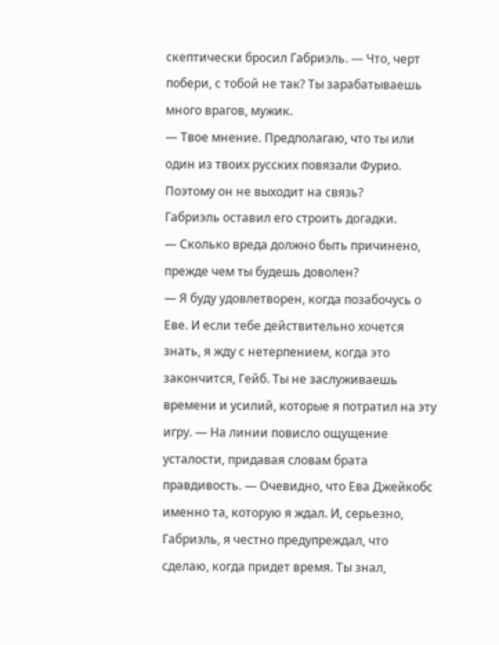скептически бросил Габриэль. — Что, черт побери, с тобой не так? Ты зарабатываешь много врагов, мужик.
— Твое мнение. Предполагаю, что ты или один из твоих русских повязали Фурио. Поэтому он не выходит на связь?
Габриэль оставил его строить догадки.
— Сколько вреда должно быть причинено, прежде чем ты будешь доволен?
— Я буду удовлетворен, когда позабочусь о Еве. И если тебе действительно хочется знать, я жду с нетерпением, когда это закончится, Гейб. Ты не заслуживаешь времени и усилий, которые я потратил на эту игру. — На линии повисло ощущение усталости, придавая словам брата правдивость. — Очевидно, что Ева Джейкобс именно та, которую я ждал. И, серьезно, Габриэль, я честно предупреждал, что сделаю, когда придет время. Ты знал,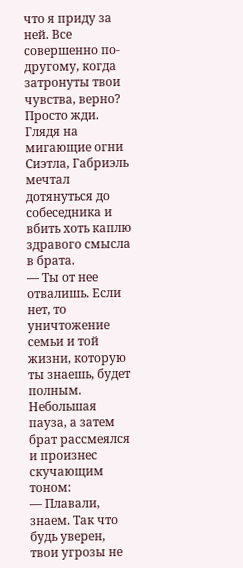что я приду за ней. Все совершенно по-другому, когда затронуты твои чувства, верно? Просто жди.
Глядя на мигающие огни Сиэтла, Габриэль мечтал дотянуться до собеседника и вбить хоть каплю здравого смысла в брата.
— Ты от нее отвалишь. Если нет, то уничтожение семьи и той жизни, которую ты знаешь, будет полным.
Небольшая пауза, а затем брат рассмеялся и произнес скучающим тоном:
— Плавали, знаем. Так что будь уверен, твои угрозы не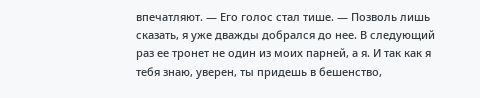впечатляют. — Его голос стал тише. — Позволь лишь сказать, я уже дважды добрался до нее. В следующий раз ее тронет не один из моих парней, а я. И так как я тебя знаю, уверен, ты придешь в бешенство,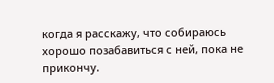когда я расскажу, что собираюсь хорошо позабавиться с ней, пока не прикончу.